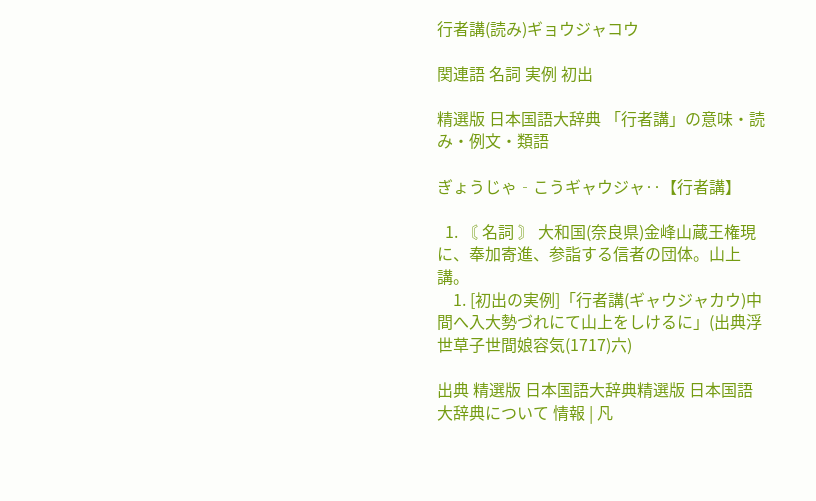行者講(読み)ギョウジャコウ

関連語 名詞 実例 初出

精選版 日本国語大辞典 「行者講」の意味・読み・例文・類語

ぎょうじゃ‐こうギャウジャ‥【行者講】

  1. 〘 名詞 〙 大和国(奈良県)金峰山蔵王権現に、奉加寄進、参詣する信者の団体。山上講。
    1. [初出の実例]「行者講(ギャウジャカウ)中間へ入大勢づれにて山上をしけるに」(出典浮世草子世間娘容気(1717)六)

出典 精選版 日本国語大辞典精選版 日本国語大辞典について 情報 | 凡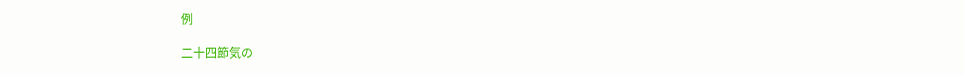例

二十四節気の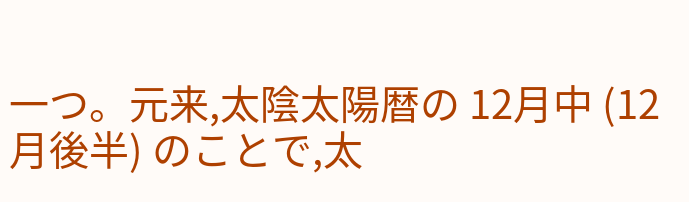一つ。元来,太陰太陽暦の 12月中 (12月後半) のことで,太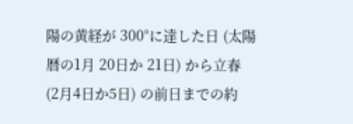陽の黄経が 300°に達した日 (太陽暦の1月 20日か 21日) から立春 (2月4日か5日) の前日までの約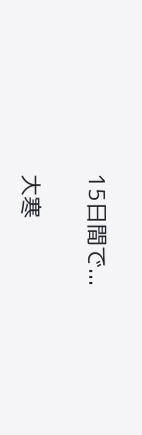15日間で...

大寒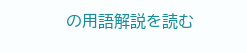の用語解説を読む